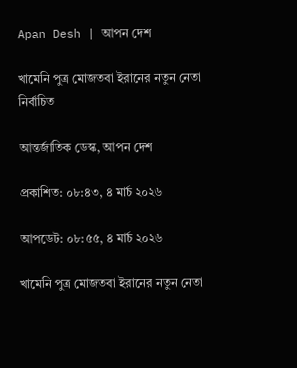Apan Desh | আপন দেশ

খামেনি পুত্র মোজতবা ইরানের নতুন নেতা নির্বাচিত

আন্তর্জাতিক ডেস্ক, আপন দেশ

প্রকাশিত: ০৮:৪৩, ৪ মার্চ ২০২৬

আপডেট: ০৮:৫৫, ৪ মার্চ ২০২৬

খামেনি পুত্র মোজতবা ইরানের নতুন নেতা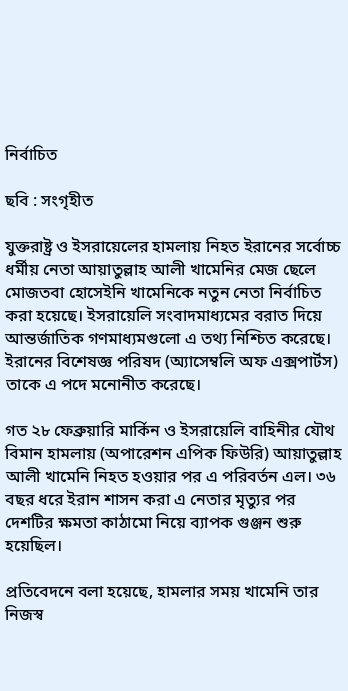নির্বাচিত

ছবি : সংগৃহীত

যুক্তরাষ্ট্র ও ইসরায়েলের হামলায় নিহত ইরানের সর্বোচ্চ ধর্মীয় নেতা আয়াতুল্লাহ আলী খামেনির মেজ ছেলে মোজতবা হোসেইনি খামেনিকে নতুন নেতা নির্বাচিত করা হয়েছে। ইসরায়েলি সংবাদমাধ্যমের বরাত দিয়ে আন্তর্জাতিক গণমাধ্যমগুলো এ তথ্য নিশ্চিত করেছে। ইরানের বিশেষজ্ঞ পরিষদ (অ্যাসেম্বলি অফ এক্সপার্টস) তাকে এ পদে মনোনীত করেছে।

গত ২৮ ফেব্রুয়ারি মার্কিন ও ইসরায়েলি বাহিনীর যৌথ বিমান হামলায় (অপারেশন এপিক ফিউরি) আয়াতুল্লাহ আলী খামেনি নিহত হওয়ার পর এ পরিবর্তন এল। ৩৬ বছর ধরে ইরান শাসন করা এ নেতার মৃত্যুর পর দেশটির ক্ষমতা কাঠামো নিয়ে ব্যাপক গুঞ্জন শুরু হয়েছিল।

প্রতিবেদনে বলা হয়েছে, হামলার সময় খামেনি তার নিজস্ব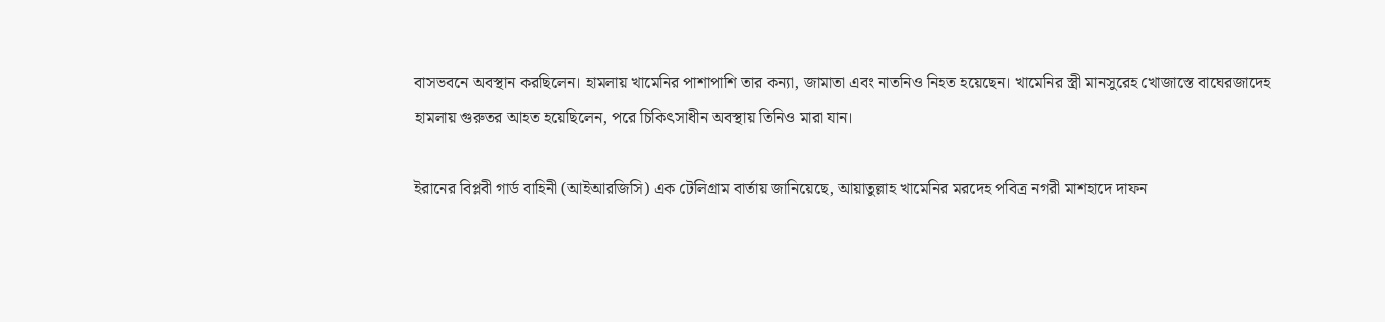বাসভবনে অবস্থান করছিলেন। হামলায় খামেনির পাশাপাশি তার কন্যা, জামাতা এবং নাতনিও নিহত হয়েছেন। খামেনির স্ত্রী মানসুরেহ খোজাস্তে বাঘেরজাদেহ হামলায় গুরুতর আহত হয়েছিলেন, পরে চিকিৎসাধীন অবস্থায় তিনিও মারা যান।

ইরানের বিপ্লবী গার্ড বাহিনী (আইআরজিসি) এক টেলিগ্রাম বার্তায় জানিয়েছে, আয়াতুল্লাহ খামেনির মরদেহ পবিত্র নগরী মাশহাদে দাফন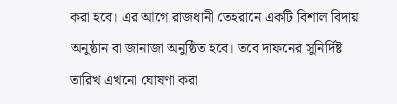করা হবে। এর আগে রাজধানী তেহরানে একটি বিশাল বিদায় অনুষ্ঠান বা জানাজা অনুষ্ঠিত হবে। তবে দাফনের সুনির্দিষ্ট তারিখ এখনো ঘোষণা করা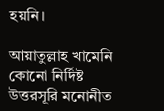হয়নি।

আয়াতুল্লাহ খামেনি কোনো নির্দিষ্ট উত্তরসূরি মনোনীত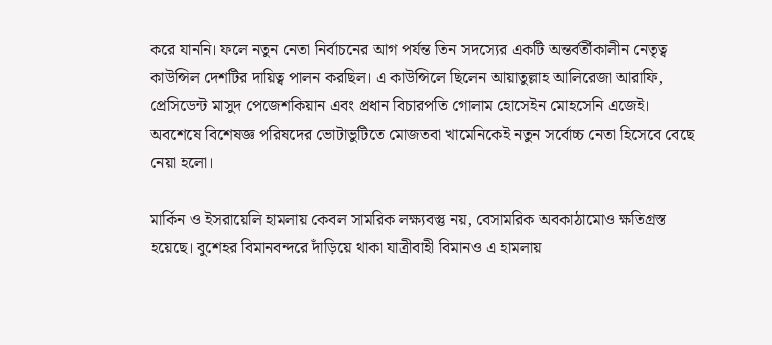করে যাননি। ফলে নতুন নেতা নির্বাচনের আগ পর্যন্ত তিন সদস্যের একটি অন্তর্বর্তীকালীন নেতৃত্ব কাউন্সিল দেশটির দায়িত্ব পালন করছিল। এ কাউন্সিলে ছিলেন আয়াতুল্লাহ আলিরেজা আরাফি, প্রেসিডেন্ট মাসুদ পেজেশকিয়ান এবং প্রধান বিচারপতি গোলাম হোসেইন মোহসেনি এজেই। অবশেষে বিশেষজ্ঞ পরিষদের ভোটাভুটিতে মোজতবা খামেনিকেই নতুন সর্বোচ্চ নেতা হিসেবে বেছে নেয়া হলো।

মার্কিন ও ইসরায়েলি হামলায় কেবল সামরিক লক্ষ্যবস্তু নয়, বেসামরিক অবকাঠামোও ক্ষতিগ্রস্ত হয়েছে। বুশেহর বিমানবন্দরে দাঁড়িয়ে থাকা যাত্রীবাহী বিমানও এ হামলায়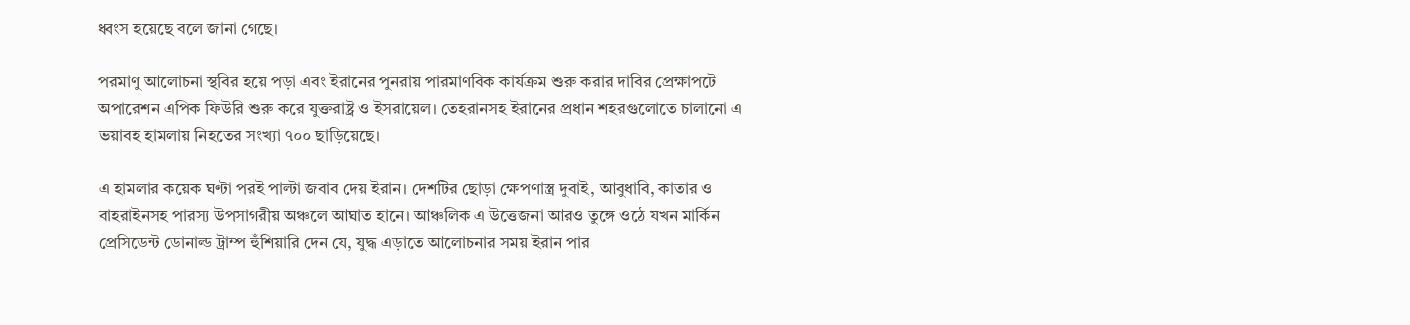ধ্বংস হয়েছে বলে জানা গেছে।

পরমাণু আলোচনা স্থবির হয়ে পড়া এবং ইরানের পুনরায় পারমাণবিক কার্যক্রম শুরু করার দাবির প্রেক্ষাপটে অপারেশন এপিক ফিউরি শুরু করে যুক্তরাষ্ট্র ও ইসরায়েল। তেহরানসহ ইরানের প্রধান শহরগুলোতে চালানো এ ভয়াবহ হামলায় নিহতের সংখ্যা ৭০০ ছাড়িয়েছে।

এ হামলার কয়েক ঘণ্টা পরই পাল্টা জবাব দেয় ইরান। দেশটির ছোড়া ক্ষেপণাস্ত্র দুবাই, আবুধাবি, কাতার ও বাহরাইনসহ পারস্য উপসাগরীয় অঞ্চলে আঘাত হানে। আঞ্চলিক এ উত্তেজনা আরও তুঙ্গে ওঠে যখন মার্কিন প্রেসিডেন্ট ডোনাল্ড ট্রাম্প হুঁশিয়ারি দেন যে, যুদ্ধ এড়াতে আলোচনার সময় ইরান পার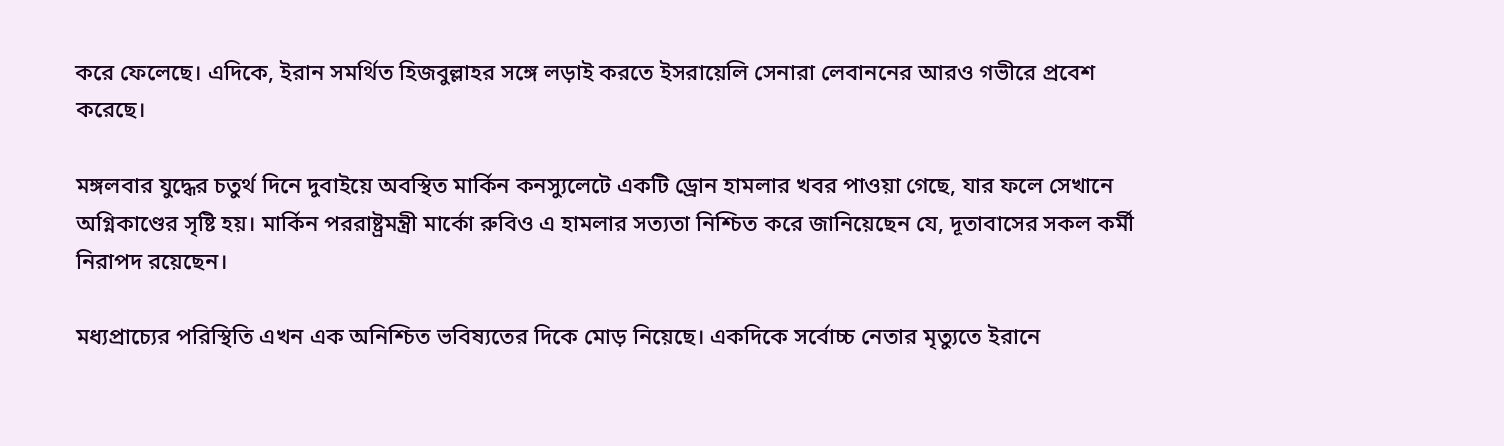করে ফেলেছে। এদিকে, ইরান সমর্থিত হিজবুল্লাহর সঙ্গে লড়াই করতে ইসরায়েলি সেনারা লেবাননের আরও গভীরে প্রবেশ করেছে।

মঙ্গলবার যুদ্ধের চতুর্থ দিনে দুবাইয়ে অবস্থিত মার্কিন কনস্যুলেটে একটি ড্রোন হামলার খবর পাওয়া গেছে, যার ফলে সেখানে অগ্নিকাণ্ডের সৃষ্টি হয়। মার্কিন পররাষ্ট্রমন্ত্রী মার্কো রুবিও এ হামলার সত্যতা নিশ্চিত করে জানিয়েছেন যে, দূতাবাসের সকল কর্মী নিরাপদ রয়েছেন।

মধ্যপ্রাচ্যের পরিস্থিতি এখন এক অনিশ্চিত ভবিষ্যতের দিকে মোড় নিয়েছে। একদিকে সর্বোচ্চ নেতার মৃত্যুতে ইরানে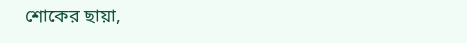শোকের ছায়া,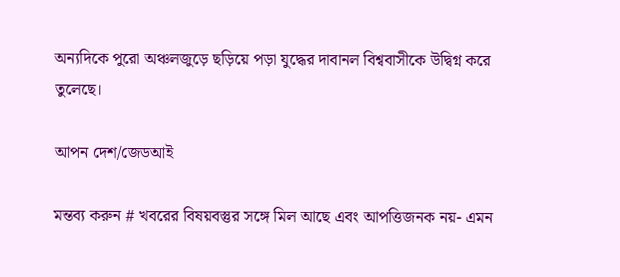অন্যদিকে পুরো অঞ্চলজুড়ে ছড়িয়ে পড়া যুদ্ধের দাবানল বিশ্ববাসীকে উদ্বিগ্ন করে তুলেছে।

আপন দেশ/জেডআই

মন্তব্য করুন # খবরের বিষয়বস্তুর সঙ্গে মিল আছে এবং আপত্তিজনক নয়- এমন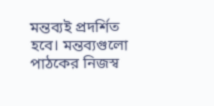মন্তব্যই প্রদর্শিত হবে। মন্তব্যগুলো পাঠকের নিজস্ব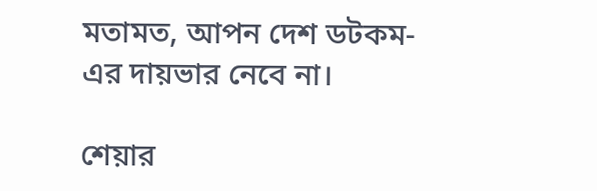মতামত, আপন দেশ ডটকম- এর দায়ভার নেবে না।

শেয়ার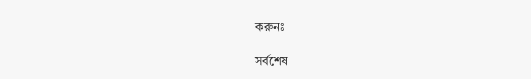করুনঃ

সর্বশেষ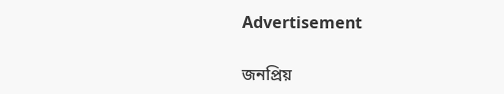Advertisement

জনপ্রিয়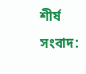শীর্ষ সংবাদ: